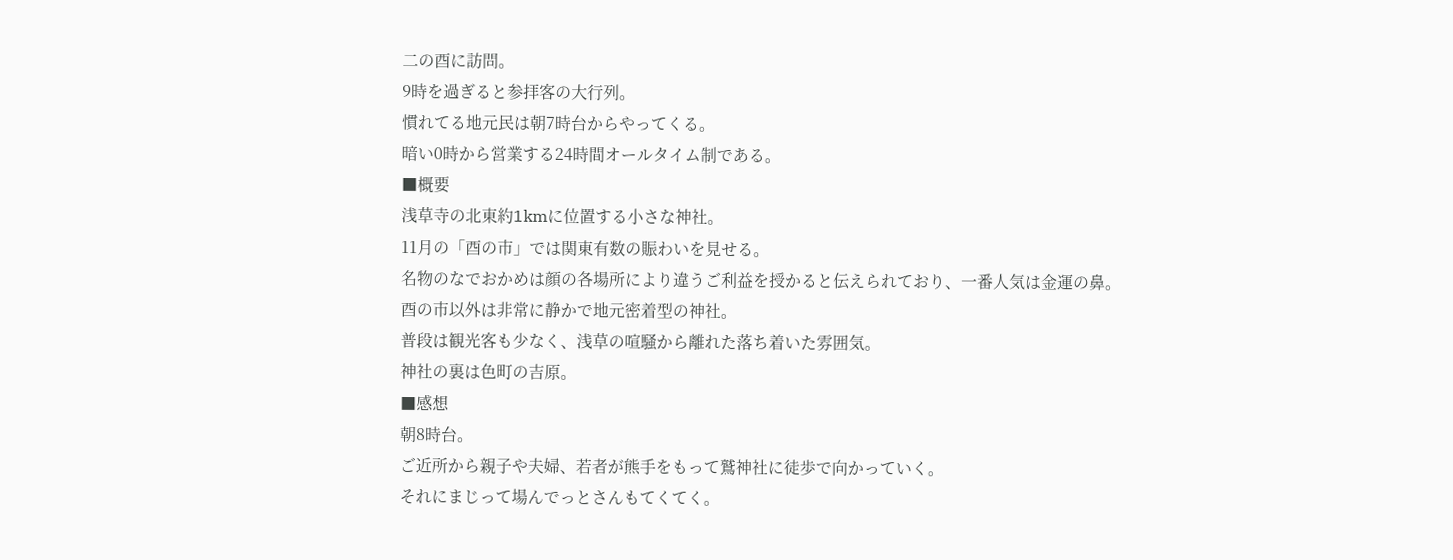二の酉に訪問。
9時を過ぎると参拝客の大行列。
慣れてる地元民は朝7時台からやってくる。
暗い0時から営業する24時間オールタイム制である。
■概要
浅草寺の北東約1kmに位置する小さな神社。
11月の「酉の市」では関東有数の賑わいを見せる。
名物のなでおかめは顔の各場所により違うご利益を授かると伝えられており、一番人気は金運の鼻。
酉の市以外は非常に静かで地元密着型の神社。
普段は観光客も少なく、浅草の喧騒から離れた落ち着いた雰囲気。
神社の裏は色町の吉原。
■感想
朝8時台。
ご近所から親子や夫婦、若者が熊手をもって鷲神社に徒歩で向かっていく。
それにまじって場んでっとさんもてくてく。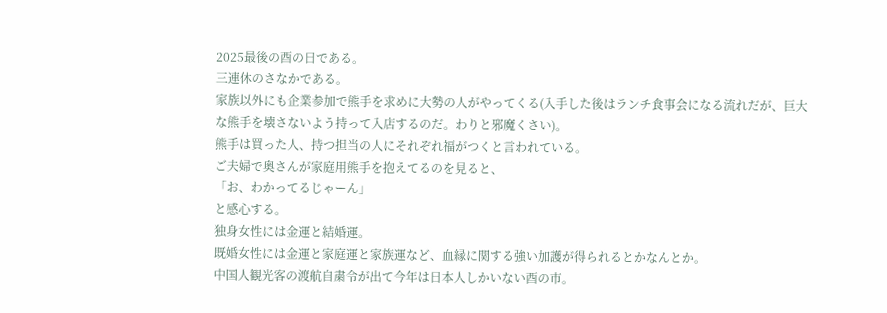2025最後の酉の日である。
三連休のさなかである。
家族以外にも企業参加で熊手を求めに大勢の人がやってくる(入手した後はランチ食事会になる流れだが、巨大な熊手を壊さないよう持って入店するのだ。わりと邪魔くさい)。
熊手は買った人、持つ担当の人にそれぞれ福がつくと言われている。
ご夫婦で奥さんが家庭用熊手を抱えてるのを見ると、
「お、わかってるじゃーん」
と感心する。
独身女性には金運と結婚運。
既婚女性には金運と家庭運と家族運など、血縁に関する強い加護が得られるとかなんとか。
中国人観光客の渡航自粛令が出て今年は日本人しかいない酉の市。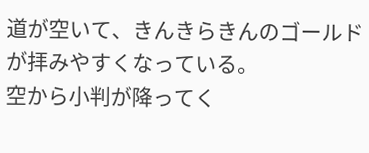道が空いて、きんきらきんのゴールドが拝みやすくなっている。
空から小判が降ってく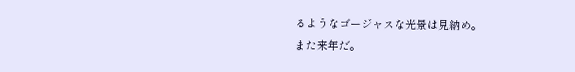るようなゴージャスな光景は見納め。
また来年だ。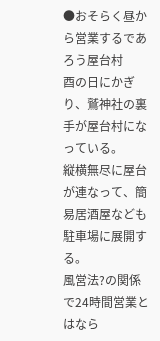●おそらく昼から営業するであろう屋台村
酉の日にかぎり、鷲神社の裏手が屋台村になっている。
縦横無尽に屋台が連なって、簡易居酒屋なども駐車場に展開する。
風営法?の関係で24時間営業とはなら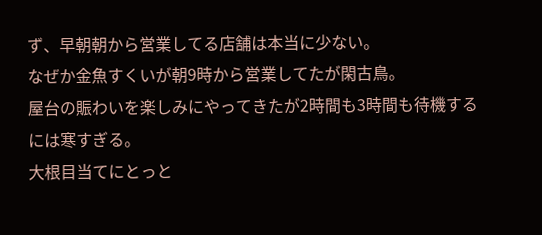ず、早朝朝から営業してる店舗は本当に少ない。
なぜか金魚すくいが朝9時から営業してたが閑古鳥。
屋台の賑わいを楽しみにやってきたが2時間も3時間も待機するには寒すぎる。
大根目当てにとっと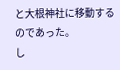と大根神社に移動するのであった。
し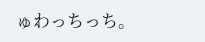ゅわっちっち。